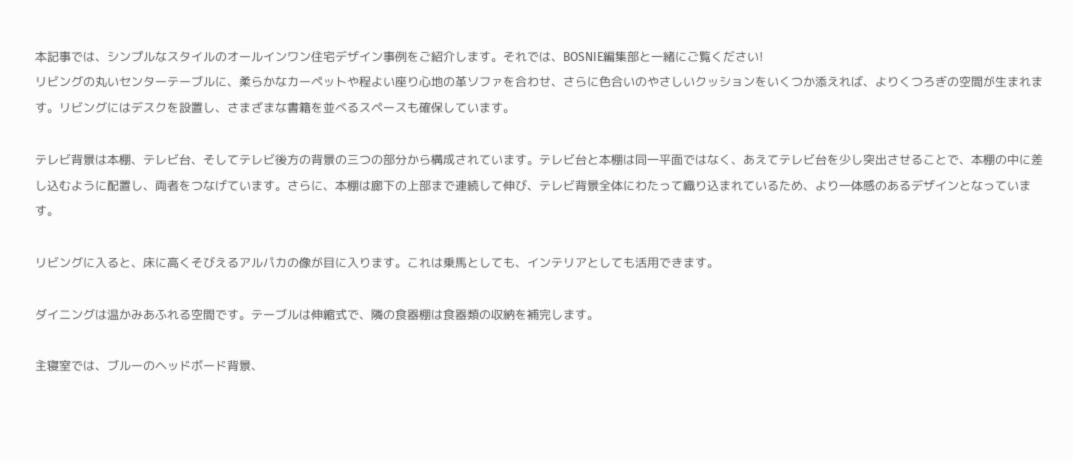本記事では、シンプルなスタイルのオールインワン住宅デザイン事例をご紹介します。それでは、BOSNIE編集部と一緒にご覧ください!
リビングの丸いセンターテーブルに、柔らかなカーペットや程よい座り心地の革ソファを合わせ、さらに色合いのやさしいクッションをいくつか添えれば、よりくつろぎの空間が生まれます。リビングにはデスクを設置し、さまざまな書籍を並べるスペースも確保しています。

テレビ背景は本棚、テレビ台、そしてテレビ後方の背景の三つの部分から構成されています。テレビ台と本棚は同一平面ではなく、あえてテレビ台を少し突出させることで、本棚の中に差し込むように配置し、両者をつなげています。さらに、本棚は廊下の上部まで連続して伸び、テレビ背景全体にわたって織り込まれているため、より一体感のあるデザインとなっています。

リビングに入ると、床に高くそびえるアルパカの像が目に入ります。これは乗馬としても、インテリアとしても活用できます。

ダイニングは温かみあふれる空間です。テーブルは伸縮式で、隣の食器棚は食器類の収納を補完します。

主寝室では、ブルーのヘッドボード背景、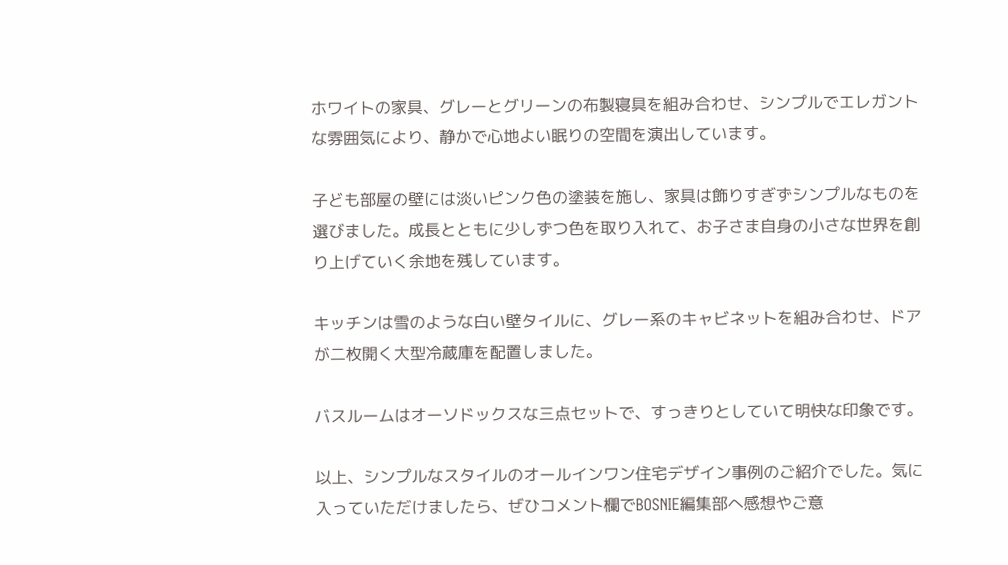ホワイトの家具、グレーとグリーンの布製寝具を組み合わせ、シンプルでエレガントな雰囲気により、静かで心地よい眠りの空間を演出しています。

子ども部屋の壁には淡いピンク色の塗装を施し、家具は飾りすぎずシンプルなものを選びました。成長とともに少しずつ色を取り入れて、お子さま自身の小さな世界を創り上げていく余地を残しています。

キッチンは雪のような白い壁タイルに、グレー系のキャビネットを組み合わせ、ドアが二枚開く大型冷蔵庫を配置しました。

バスルームはオーソドックスな三点セットで、すっきりとしていて明快な印象です。

以上、シンプルなスタイルのオールインワン住宅デザイン事例のご紹介でした。気に入っていただけましたら、ぜひコメント欄でBOSNIE編集部へ感想やご意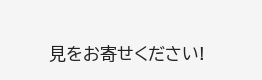見をお寄せください!